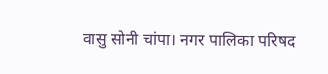वासु सोनी चांपा। नगर पालिका परिषद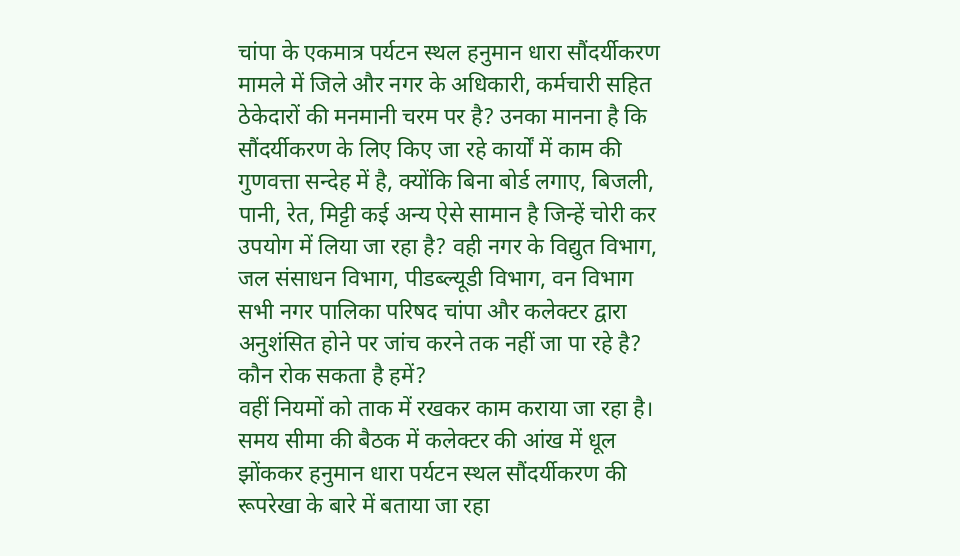चांपा के एकमात्र पर्यटन स्थल हनुमान धारा सौंदर्यीकरण मामले में जिले और नगर के अधिकारी, कर्मचारी सहित ठेकेदारों की मनमानी चरम पर है? उनका मानना है कि सौंदर्यीकरण के लिए किए जा रहे कार्यों में काम की गुणवत्ता सन्देह में है, क्योंकि बिना बोर्ड लगाए, बिजली, पानी, रेत, मिट्टी कई अन्य ऐसे सामान है जिन्हें चोरी कर उपयोग में लिया जा रहा है? वही नगर के विद्युत विभाग, जल संसाधन विभाग, पीडब्ल्यूडी विभाग, वन विभाग सभी नगर पालिका परिषद चांपा और कलेक्टर द्वारा अनुशंसित होने पर जांच करने तक नहीं जा पा रहे है?
कौन रोक सकता है हमें?
वहीं नियमों को ताक में रखकर काम कराया जा रहा है। समय सीमा की बैठक में कलेक्टर की आंख में धूल झोंककर हनुमान धारा पर्यटन स्थल सौंदर्यीकरण की रूपरेखा के बारे में बताया जा रहा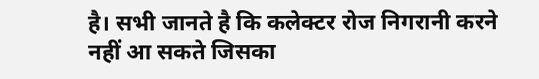है। सभी जानते है कि कलेक्टर रोज निगरानी करने नहीं आ सकते जिसका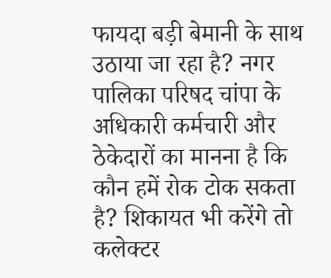फायदा बड़ी बेमानी के साथ उठाया जा रहा है? नगर पालिका परिषद चांपा के अधिकारी कर्मचारी और ठेकेदारों का मानना है कि कौन हमें रोक टोक सकता है? शिकायत भी करेंगे तो कलेक्टर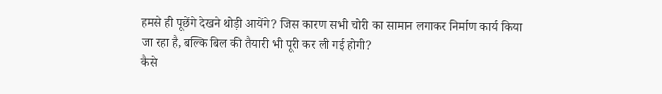हमसे ही पूछेंगे देखने थोड़ी आयेंगे? जिस कारण सभी चोरी का सामान लगाकर निर्माण कार्य किया जा रहा है, बल्कि बिल की तैयारी भी पूरी कर ली गई होगी?
कैसे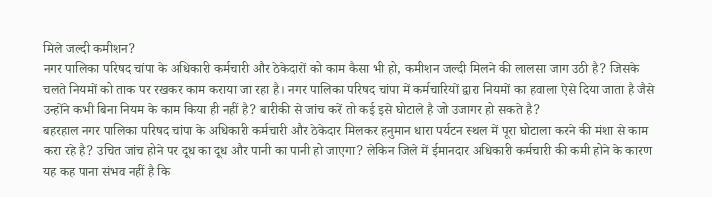मिले जल्दी कमीशन?
नगर पालिका परिषद चांपा के अधिकारी कर्मचारी और ठेकेदारों को काम कैसा भी हो, कमीशन जल्दी मिलने की लालसा जाग उठी है? जिसके चलते नियमों को ताक पर रखकर काम कराया जा रहा है। नगर पालिका परिषद चांपा में कर्मचारियों द्वारा नियमों का हवाला ऐसे दिया जाता है जैसे उन्होंने कभी बिना नियम के काम किया ही नहीं है? बारीकी से जांच करें तो कई इसे घोटाले है जो उजागर हो सकते है?
बहरहाल नगर पालिका परिषद चांपा के अधिकारी कर्मचारी और ठेकेदार मिलकर हनुमान धारा पर्यटन स्थल में पूरा घोटाला करने की मंशा से काम करा रहे है? उचित जांच होने पर दूध का दूध और पानी का पानी हो जाएगा? लेकिन जिले में ईमानदार अधिकारी कर्मचारी की कमी होने के कारण यह कह पाना संभव नहीं है कि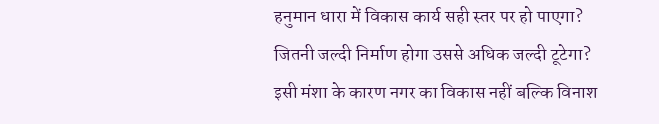हनुमान धारा में विकास कार्य सही स्तर पर हो पाएगा? जितनी जल्दी निर्माण होगा उससे अधिक जल्दी टूटेगा? इसी मंशा के कारण नगर का विकास नहीं बल्कि विनाश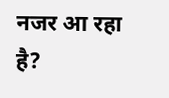नजर आ रहा है?